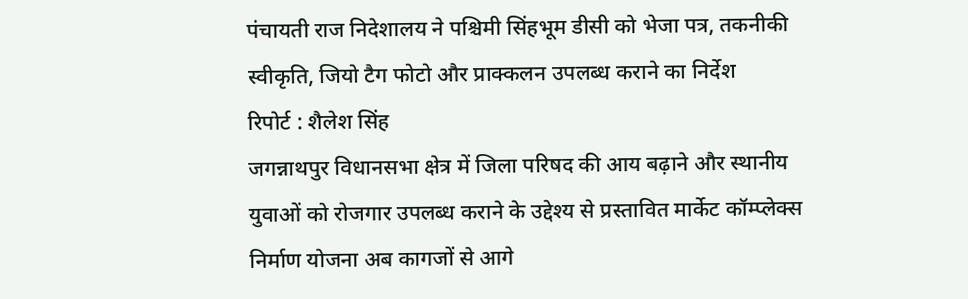पंचायती राज निदेशालय ने पश्चिमी सिंहभूम डीसी को भेजा पत्र, तकनीकी स्वीकृति, जियो टैग फोटो और प्राक्कलन उपलब्ध कराने का निर्देश
रिपोर्ट : शैलेश सिंह
जगन्नाथपुर विधानसभा क्षेत्र में जिला परिषद की आय बढ़ाने और स्थानीय युवाओं को रोजगार उपलब्ध कराने के उद्देश्य से प्रस्तावित मार्केट कॉम्प्लेक्स निर्माण योजना अब कागजों से आगे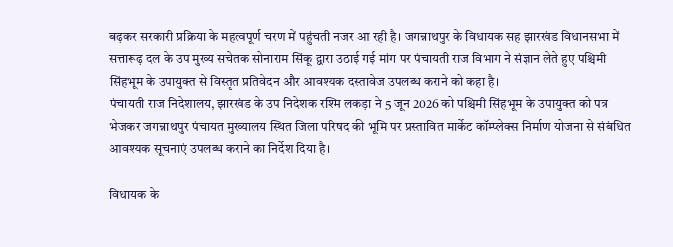बढ़कर सरकारी प्रक्रिया के महत्वपूर्ण चरण में पहुंचती नजर आ रही है। जगन्नाथपुर के विधायक सह झारखंड विधानसभा में सत्तारूढ़ दल के उप मुख्य सचेतक सोनाराम सिंकू द्वारा उठाई गई मांग पर पंचायती राज विभाग ने संज्ञान लेते हुए पश्चिमी सिंहभूम के उपायुक्त से विस्तृत प्रतिवेदन और आवश्यक दस्तावेज उपलब्ध कराने को कहा है।
पंचायती राज निदेशालय, झारखंड के उप निदेशक रश्मि लकड़ा ने 5 जून 2026 को पश्चिमी सिंहभूम के उपायुक्त को पत्र भेजकर जगन्नाथपुर पंचायत मुख्यालय स्थित जिला परिषद की भूमि पर प्रस्तावित मार्केट कॉम्प्लेक्स निर्माण योजना से संबंधित आवश्यक सूचनाएं उपलब्ध कराने का निर्देश दिया है।

विधायक के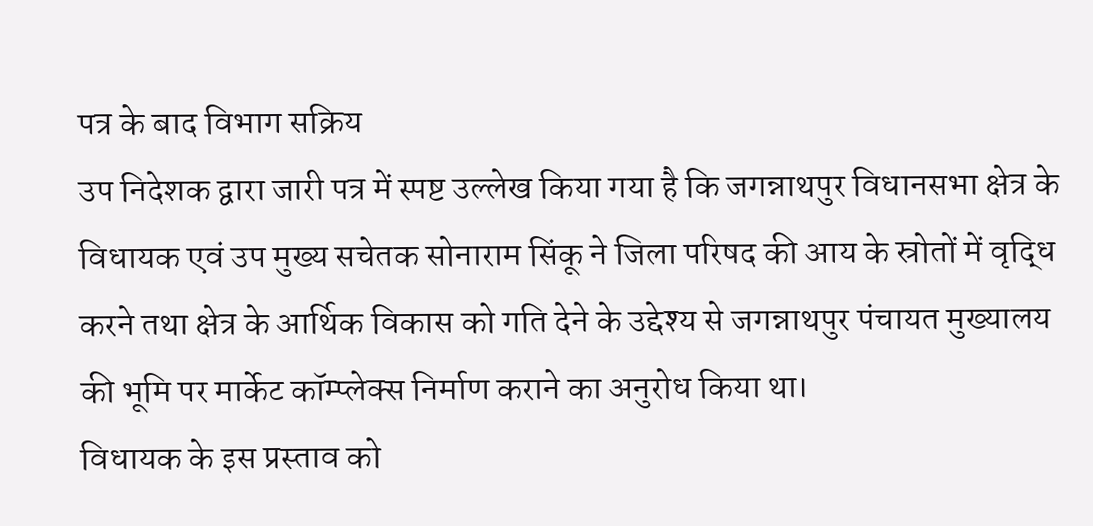पत्र के बाद विभाग सक्रिय
उप निदेशक द्वारा जारी पत्र में स्पष्ट उल्लेख किया गया है कि जगन्नाथपुर विधानसभा क्षेत्र के विधायक एवं उप मुख्य सचेतक सोनाराम सिंकू ने जिला परिषद की आय के स्रोतों में वृद्धि करने तथा क्षेत्र के आर्थिक विकास को गति देने के उद्देश्य से जगन्नाथपुर पंचायत मुख्यालय की भूमि पर मार्केट कॉम्प्लेक्स निर्माण कराने का अनुरोध किया था।
विधायक के इस प्रस्ताव को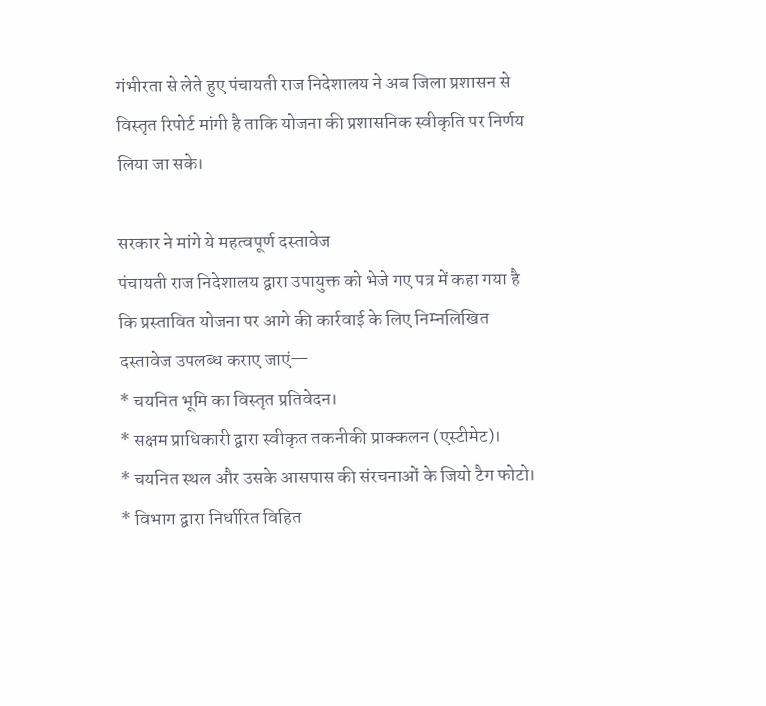गंभीरता से लेते हुए पंचायती राज निदेशालय ने अब जिला प्रशासन से विस्तृत रिपोर्ट मांगी है ताकि योजना की प्रशासनिक स्वीकृति पर निर्णय लिया जा सके।

सरकार ने मांगे ये महत्वपूर्ण दस्तावेज
पंचायती राज निदेशालय द्वारा उपायुक्त को भेजे गए पत्र में कहा गया है कि प्रस्तावित योजना पर आगे की कार्रवाई के लिए निम्नलिखित दस्तावेज उपलब्ध कराए जाएं—
* चयनित भूमि का विस्तृत प्रतिवेदन।
* सक्षम प्राधिकारी द्वारा स्वीकृत तकनीकी प्राक्कलन (एस्टीमेट)।
* चयनित स्थल और उसके आसपास की संरचनाओं के जियो टैग फोटो।
* विभाग द्वारा निर्धारित विहित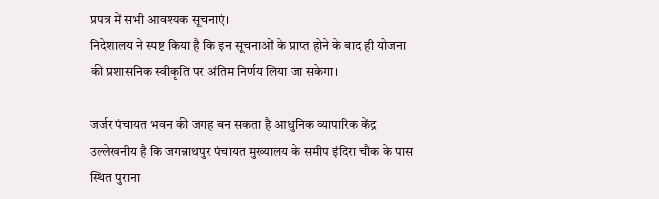प्रपत्र में सभी आवश्यक सूचनाएं।
निदेशालय ने स्पष्ट किया है कि इन सूचनाओं के प्राप्त होने के बाद ही योजना की प्रशासनिक स्वीकृति पर अंतिम निर्णय लिया जा सकेगा।

जर्जर पंचायत भवन की जगह बन सकता है आधुनिक व्यापारिक केंद्र
उल्लेखनीय है कि जगन्नाथपुर पंचायत मुख्यालय के समीप इंदिरा चौक के पास स्थित पुराना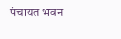पंचायत भवन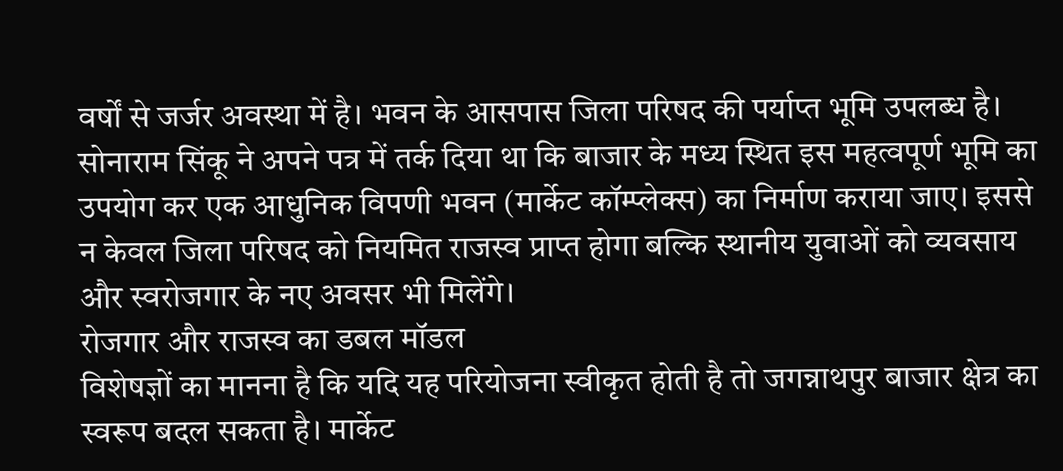वर्षों से जर्जर अवस्था में है। भवन के आसपास जिला परिषद की पर्याप्त भूमि उपलब्ध है।
सोनाराम सिंकू ने अपने पत्र में तर्क दिया था कि बाजार के मध्य स्थित इस महत्वपूर्ण भूमि का उपयोग कर एक आधुनिक विपणी भवन (मार्केट कॉम्प्लेक्स) का निर्माण कराया जाए। इससे न केवल जिला परिषद को नियमित राजस्व प्राप्त होगा बल्कि स्थानीय युवाओं को व्यवसाय और स्वरोजगार के नए अवसर भी मिलेंगे।
रोजगार और राजस्व का डबल मॉडल
विशेषज्ञों का मानना है कि यदि यह परियोजना स्वीकृत होती है तो जगन्नाथपुर बाजार क्षेत्र का स्वरूप बदल सकता है। मार्केट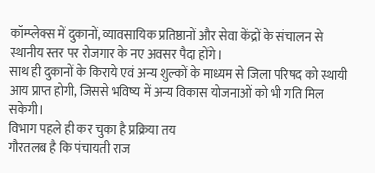कॉम्प्लेक्स में दुकानों, व्यावसायिक प्रतिष्ठानों और सेवा केंद्रों के संचालन से स्थानीय स्तर पर रोजगार के नए अवसर पैदा होंगे।
साथ ही दुकानों के किराये एवं अन्य शुल्कों के माध्यम से जिला परिषद को स्थायी आय प्राप्त होगी, जिससे भविष्य में अन्य विकास योजनाओं को भी गति मिल सकेगी।
विभाग पहले ही कर चुका है प्रक्रिया तय
गौरतलब है कि पंचायती राज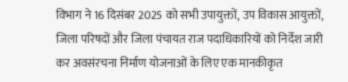विभाग ने 16 दिसंबर 2025 को सभी उपायुक्तों, उप विकास आयुक्तों, जिला परिषदों और जिला पंचायत राज पदाधिकारियों को निर्देश जारी कर अवसंरचना निर्माण योजनाओं के लिए एक मानकीकृत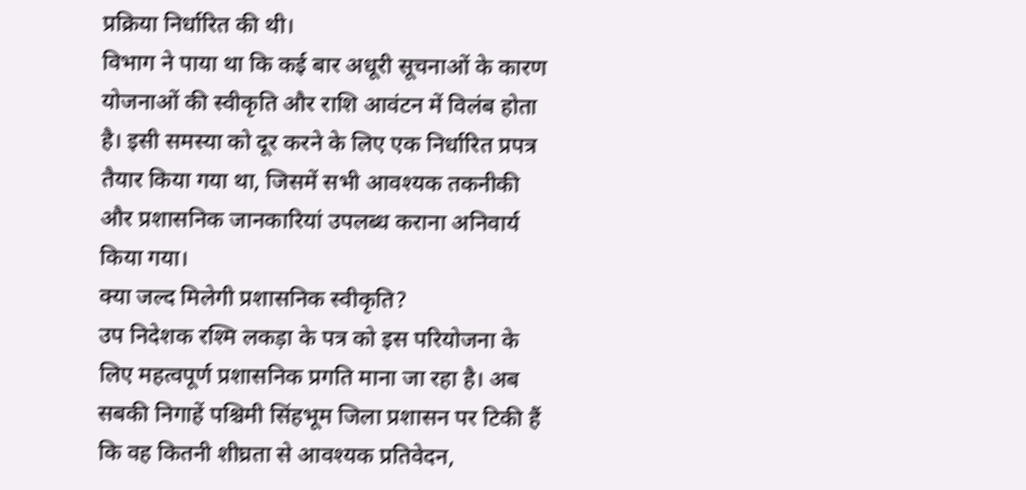प्रक्रिया निर्धारित की थी।
विभाग ने पाया था कि कई बार अधूरी सूचनाओं के कारण योजनाओं की स्वीकृति और राशि आवंटन में विलंब होता है। इसी समस्या को दूर करने के लिए एक निर्धारित प्रपत्र तैयार किया गया था, जिसमें सभी आवश्यक तकनीकी और प्रशासनिक जानकारियां उपलब्ध कराना अनिवार्य किया गया।
क्या जल्द मिलेगी प्रशासनिक स्वीकृति?
उप निदेशक रश्मि लकड़ा के पत्र को इस परियोजना के लिए महत्वपूर्ण प्रशासनिक प्रगति माना जा रहा है। अब सबकी निगाहें पश्चिमी सिंहभूम जिला प्रशासन पर टिकी हैं कि वह कितनी शीघ्रता से आवश्यक प्रतिवेदन,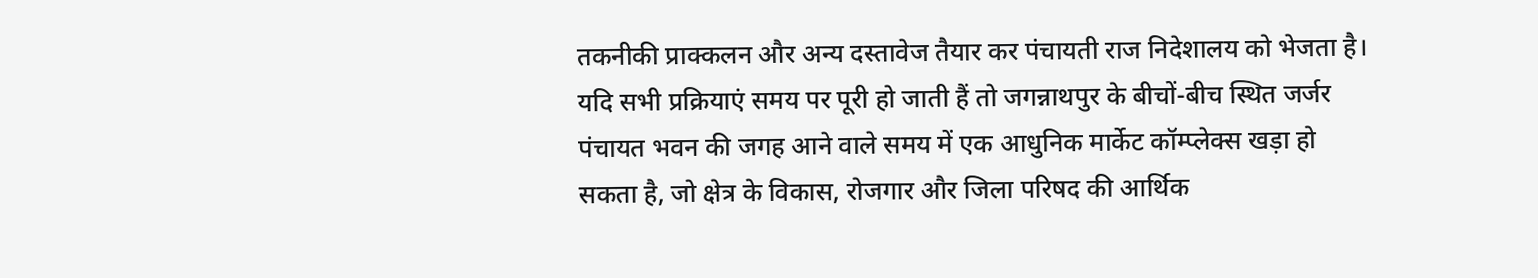तकनीकी प्राक्कलन और अन्य दस्तावेज तैयार कर पंचायती राज निदेशालय को भेजता है।
यदि सभी प्रक्रियाएं समय पर पूरी हो जाती हैं तो जगन्नाथपुर के बीचों-बीच स्थित जर्जर पंचायत भवन की जगह आने वाले समय में एक आधुनिक मार्केट कॉम्प्लेक्स खड़ा हो सकता है, जो क्षेत्र के विकास, रोजगार और जिला परिषद की आर्थिक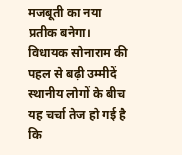मजबूती का नया प्रतीक बनेगा।
विधायक सोनाराम की पहल से बढ़ी उम्मीदें
स्थानीय लोगों के बीच यह चर्चा तेज हो गई है कि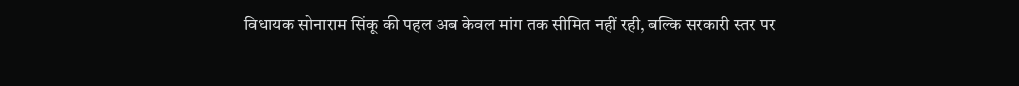विधायक सोनाराम सिंकू की पहल अब केवल मांग तक सीमित नहीं रही, बल्कि सरकारी स्तर पर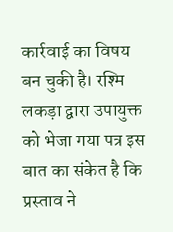कार्रवाई का विषय बन चुकी है। रश्मि लकड़ा द्वारा उपायुक्त को भेजा गया पत्र इस बात का संकेत है कि प्रस्ताव ने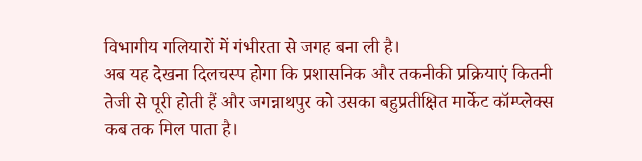विभागीय गलियारों में गंभीरता से जगह बना ली है।
अब यह देखना दिलचस्प होगा कि प्रशासनिक और तकनीकी प्रक्रियाएं कितनी तेजी से पूरी होती हैं और जगन्नाथपुर को उसका बहुप्रतीक्षित मार्केट कॉम्प्लेक्स कब तक मिल पाता है।